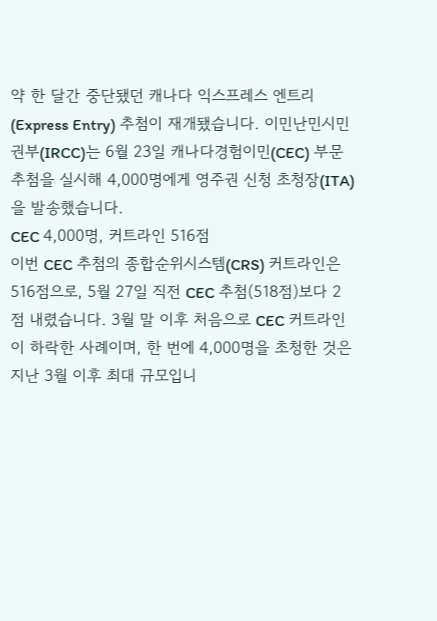약 한 달간 중단됐던 캐나다 익스프레스 엔트리(Express Entry) 추첨이 재개됐습니다. 이민난민시민권부(IRCC)는 6월 23일 캐나다경험이민(CEC) 부문 추첨을 실시해 4,000명에게 영주권 신청 초청장(ITA)을 발송했습니다.
CEC 4,000명, 커트라인 516점
이번 CEC 추첨의 종합순위시스템(CRS) 커트라인은 516점으로, 5월 27일 직전 CEC 추첨(518점)보다 2점 내렸습니다. 3월 말 이후 처음으로 CEC 커트라인이 하락한 사례이며, 한 번에 4,000명을 초청한 것은 지난 3월 이후 최대 규모입니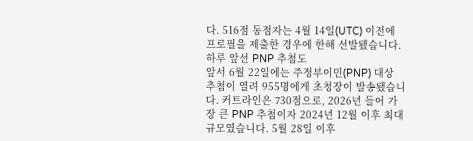다. 516점 동점자는 4월 14일(UTC) 이전에 프로필을 제출한 경우에 한해 선발됐습니다.
하루 앞선 PNP 추첨도
앞서 6월 22일에는 주정부이민(PNP) 대상 추첨이 열려 955명에게 초청장이 발송됐습니다. 커트라인은 730점으로, 2026년 들어 가장 큰 PNP 추첨이자 2024년 12월 이후 최대 규모였습니다. 5월 28일 이후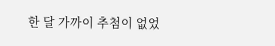한 달 가까이 추첨이 없었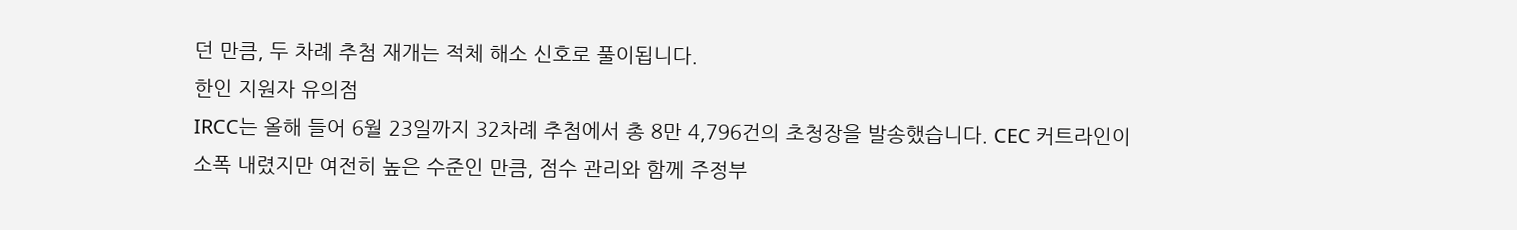던 만큼, 두 차례 추첨 재개는 적체 해소 신호로 풀이됩니다.
한인 지원자 유의점
IRCC는 올해 들어 6월 23일까지 32차례 추첨에서 총 8만 4,796건의 초청장을 발송했습니다. CEC 커트라인이 소폭 내렸지만 여전히 높은 수준인 만큼, 점수 관리와 함께 주정부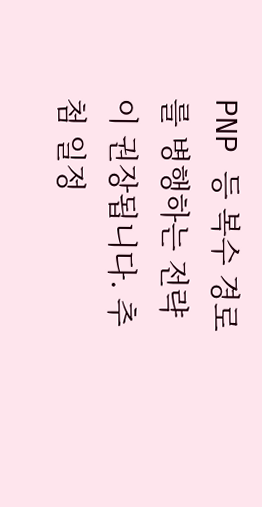PNP 등 복수 경로를 병행하는 전략이 권장됩니다. 추첨 일정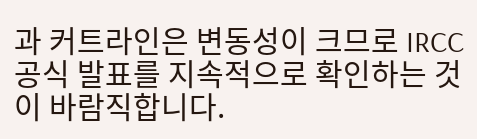과 커트라인은 변동성이 크므로 IRCC 공식 발표를 지속적으로 확인하는 것이 바람직합니다.